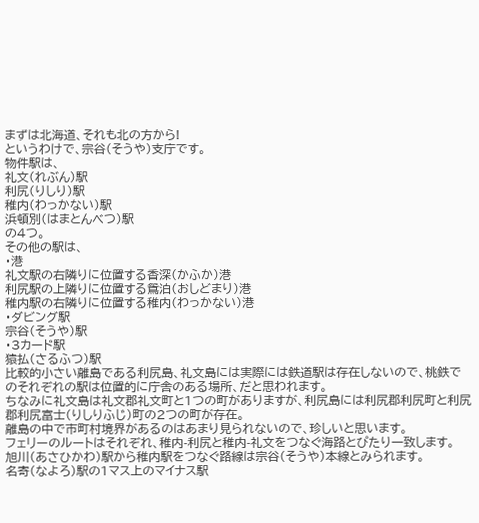まずは北海道、それも北の方から!
というわけで、宗谷(そうや)支庁です。
物件駅は、
礼文(れぶん)駅
利尻(りしり)駅
稚内(わっかない)駅
浜頓別(はまとんべつ)駅
の4つ。
その他の駅は、
・港
礼文駅の右隣りに位置する香深(かふか)港
利尻駅の上隣りに位置する鴛泊(おしどまり)港
稚内駅の右隣りに位置する稚内(わっかない)港
・ダビング駅
宗谷(そうや)駅
・3カード駅
猿払(さるふつ)駅
比較的小さい離島である利尻島、礼文島には実際には鉄道駅は存在しないので、桃鉄でのそれぞれの駅は位置的に庁舎のある場所、だと思われます。
ちなみに礼文島は礼文郡礼文町と1つの町がありますが、利尻島には利尻郡利尻町と利尻郡利尻富士(りしりふじ)町の2つの町が存在。
離島の中で市町村境界があるのはあまり見られないので、珍しいと思います。
フェリーのルートはそれぞれ、稚内-利尻と稚内-礼文をつなぐ海路とぴたり一致します。
旭川(あさひかわ)駅から稚内駅をつなぐ路線は宗谷(そうや)本線とみられます。
名寄(なよろ)駅の1マス上のマイナス駅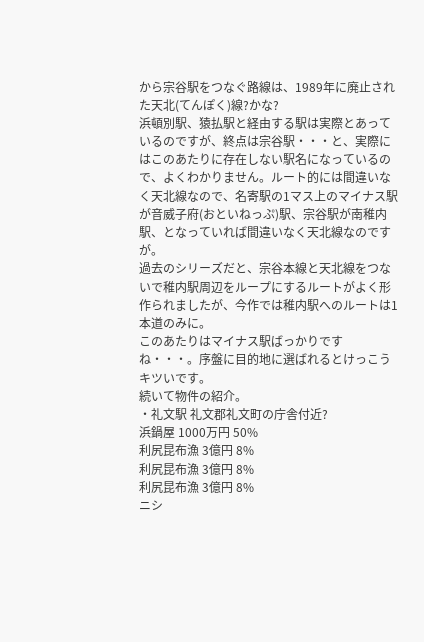から宗谷駅をつなぐ路線は、1989年に廃止された天北(てんぽく)線?かな?
浜頓別駅、猿払駅と経由する駅は実際とあっているのですが、終点は宗谷駅・・・と、実際にはこのあたりに存在しない駅名になっているので、よくわかりません。ルート的には間違いなく天北線なので、名寄駅の1マス上のマイナス駅が音威子府(おといねっぷ)駅、宗谷駅が南稚内駅、となっていれば間違いなく天北線なのですが。
過去のシリーズだと、宗谷本線と天北線をつないで稚内駅周辺をループにするルートがよく形作られましたが、今作では稚内駅へのルートは1本道のみに。
このあたりはマイナス駅ばっかりですね・・・。序盤に目的地に選ばれるとけっこうキツいです。
続いて物件の紹介。
・礼文駅 礼文郡礼文町の庁舎付近?
浜鍋屋 1000万円 50%
利尻昆布漁 3億円 8%
利尻昆布漁 3億円 8%
利尻昆布漁 3億円 8%
ニシ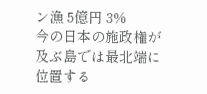ン漁 5億円 3%
今の日本の施政権が及ぶ島では最北端に位置する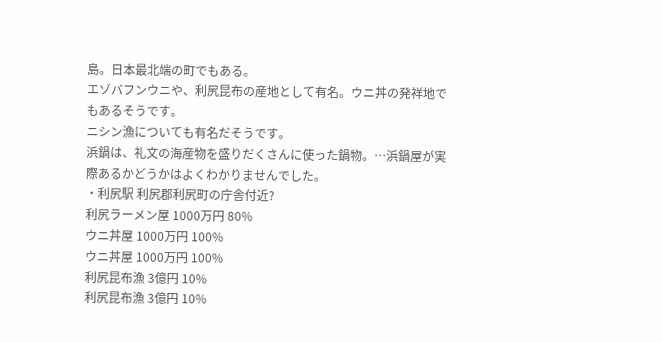島。日本最北端の町でもある。
エゾバフンウニや、利尻昆布の産地として有名。ウニ丼の発祥地でもあるそうです。
ニシン漁についても有名だそうです。
浜鍋は、礼文の海産物を盛りだくさんに使った鍋物。…浜鍋屋が実際あるかどうかはよくわかりませんでした。
・利尻駅 利尻郡利尻町の庁舎付近?
利尻ラーメン屋 1000万円 80%
ウニ丼屋 1000万円 100%
ウニ丼屋 1000万円 100%
利尻昆布漁 3億円 10%
利尻昆布漁 3億円 10%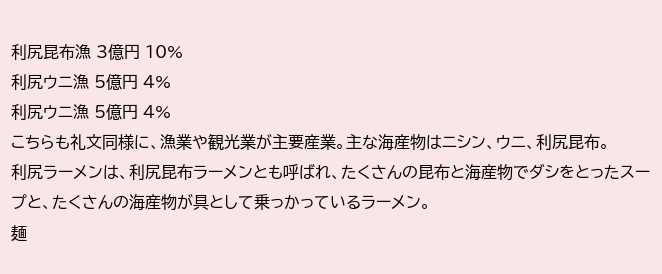利尻昆布漁 3億円 10%
利尻ウニ漁 5億円 4%
利尻ウニ漁 5億円 4%
こちらも礼文同様に、漁業や観光業が主要産業。主な海産物はニシン、ウニ、利尻昆布。
利尻ラーメンは、利尻昆布ラーメンとも呼ばれ、たくさんの昆布と海産物でダシをとったスープと、たくさんの海産物が具として乗っかっているラーメン。
麺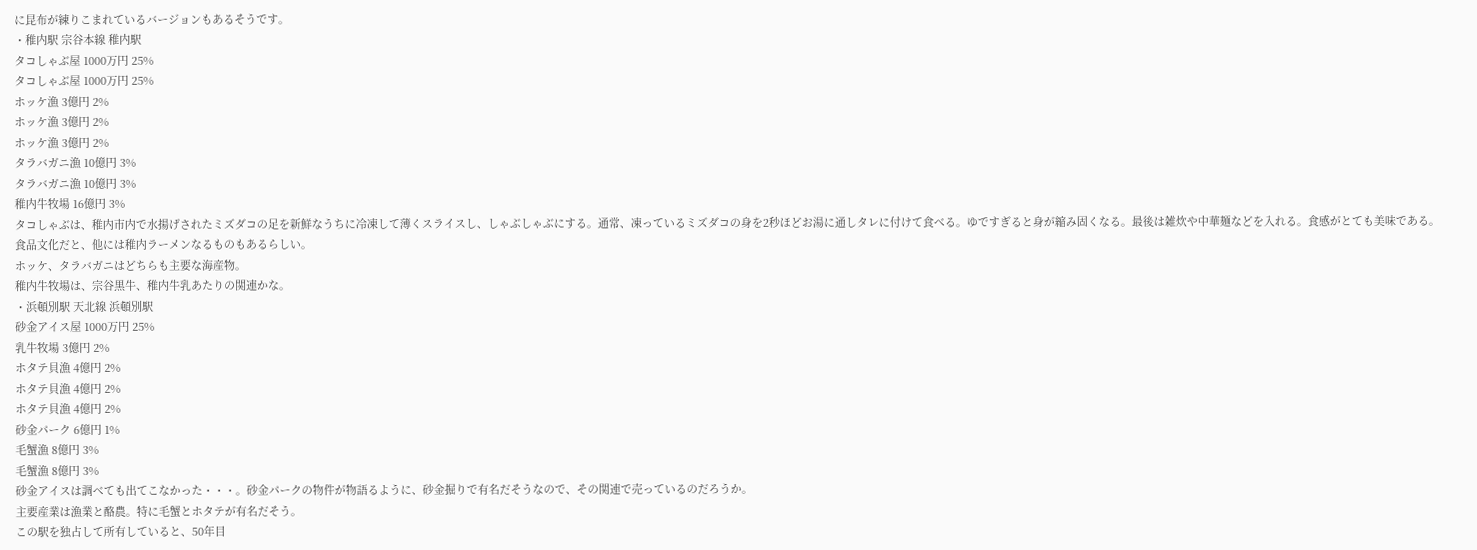に昆布が練りこまれているバージョンもあるそうです。
・稚内駅 宗谷本線 稚内駅
タコしゃぶ屋 1000万円 25%
タコしゃぶ屋 1000万円 25%
ホッケ漁 3億円 2%
ホッケ漁 3億円 2%
ホッケ漁 3億円 2%
タラバガニ漁 10億円 3%
タラバガニ漁 10億円 3%
稚内牛牧場 16億円 3%
タコしゃぶは、稚内市内で水揚げされたミズダコの足を新鮮なうちに冷凍して薄くスライスし、しゃぶしゃぶにする。通常、凍っているミズダコの身を2秒ほどお湯に通しタレに付けて食べる。ゆですぎると身が縮み固くなる。最後は雑炊や中華麺などを入れる。食感がとても美味である。
食品文化だと、他には稚内ラーメンなるものもあるらしい。
ホッケ、タラバガニはどちらも主要な海産物。
稚内牛牧場は、宗谷黒牛、稚内牛乳あたりの関連かな。
・浜頓別駅 天北線 浜頓別駅
砂金アイス屋 1000万円 25%
乳牛牧場 3億円 2%
ホタテ貝漁 4億円 2%
ホタテ貝漁 4億円 2%
ホタテ貝漁 4億円 2%
砂金パーク 6億円 1%
毛蟹漁 8億円 3%
毛蟹漁 8億円 3%
砂金アイスは調べても出てこなかった・・・。砂金パークの物件が物語るように、砂金掘りで有名だそうなので、その関連で売っているのだろうか。
主要産業は漁業と酪農。特に毛蟹とホタテが有名だそう。
この駅を独占して所有していると、50年目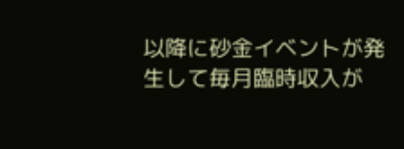以降に砂金イベントが発生して毎月臨時収入が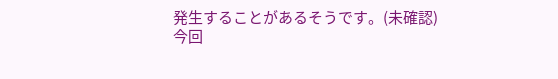発生することがあるそうです。(未確認)
今回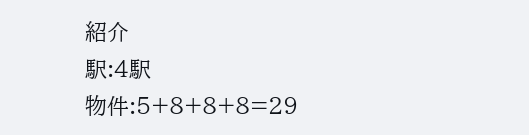紹介
駅:4駅
物件:5+8+8+8=29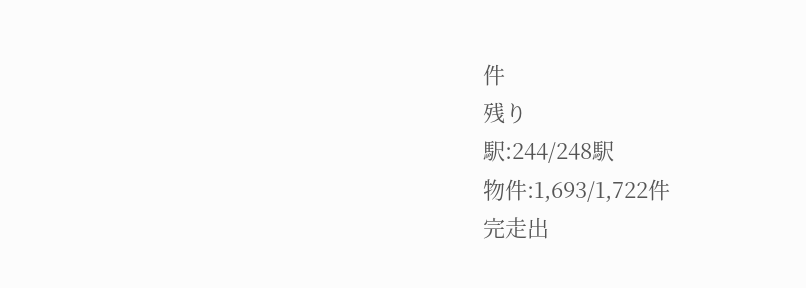件
残り
駅:244/248駅
物件:1,693/1,722件
完走出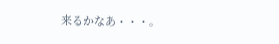来るかなあ・・・。